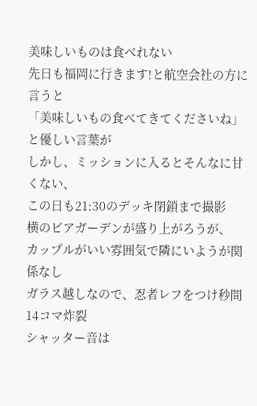美味しいものは食べれない
先日も福岡に行きます!と航空会社の方に言うと
「美味しいもの食べてきてくださいね」 と優しい言葉が
しかし、ミッションに入るとそんなに甘くない、
この日も21:30のデッキ閉鎖まで撮影
横のビアガーデンが盛り上がろうが、
カップルがいい雰囲気で隣にいようが関係なし
ガラス越しなので、忍者レフをつけ秒間14コマ炸裂
シャッター音は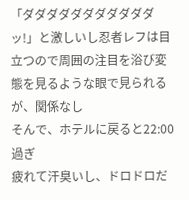「ダダダダダダダダダダダッ!」と激しいし忍者レフは目立つので周囲の注目を浴び変態を見るような眼で見られるが、関係なし
そんで、ホテルに戻ると22:00過ぎ
疲れて汗臭いし、ドロドロだ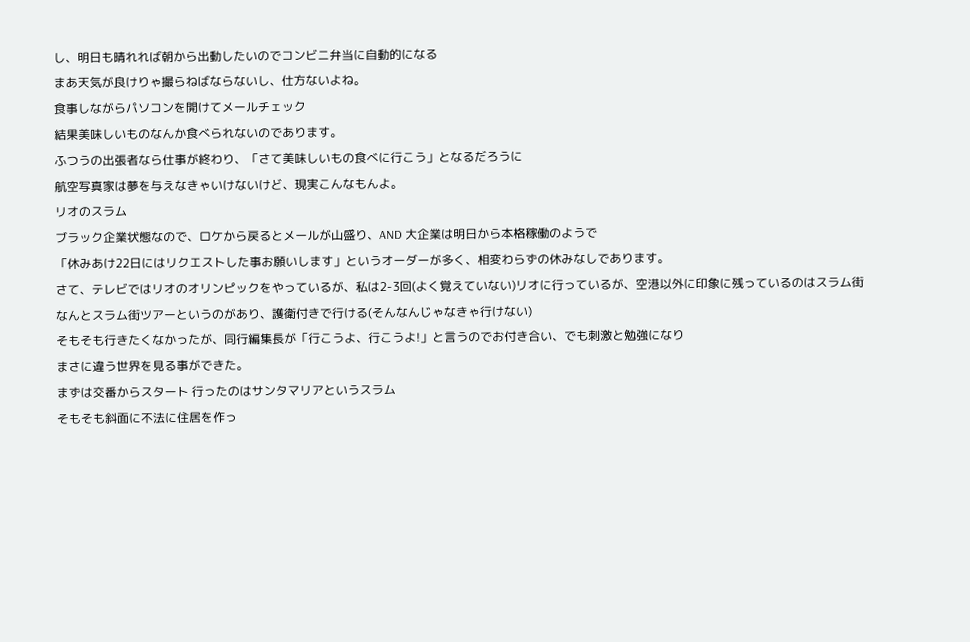し、明日も晴れれば朝から出動したいのでコンビニ弁当に自動的になる
まあ天気が良けりゃ撮らねばならないし、仕方ないよね。
食事しながらパソコンを開けてメールチェック
結果美味しいものなんか食べられないのであります。
ふつうの出張者なら仕事が終わり、「さて美味しいもの食べに行こう」となるだろうに
航空写真家は夢を与えなきゃいけないけど、現実こんなもんよ。
リオのスラム
ブラック企業状態なので、ロケから戻るとメールが山盛り、AND 大企業は明日から本格稼働のようで
「休みあけ22日にはリクエストした事お願いします」というオーダーが多く、相変わらずの休みなしであります。
さて、テレビではリオのオリンピックをやっているが、私は2-3回(よく覚えていない)リオに行っているが、空港以外に印象に残っているのはスラム街
なんとスラム街ツアーというのがあり、護衛付きで行ける(そんなんじゃなきゃ行けない)
そもそも行きたくなかったが、同行編集長が「行こうよ、行こうよ!」と言うのでお付き合い、でも刺激と勉強になり
まさに違う世界を見る事ができた。
まずは交番からスタート 行ったのはサンタマリアというスラム
そもそも斜面に不法に住居を作っ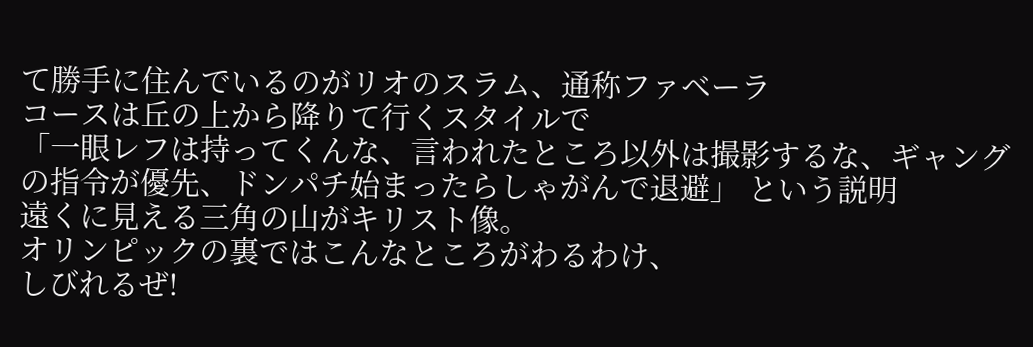て勝手に住んでいるのがリオのスラム、通称ファベーラ
コースは丘の上から降りて行くスタイルで
「一眼レフは持ってくんな、言われたところ以外は撮影するな、ギャングの指令が優先、ドンパチ始まったらしゃがんで退避」 という説明
遠くに見える三角の山がキリスト像。
オリンピックの裏ではこんなところがわるわけ、
しびれるぜ!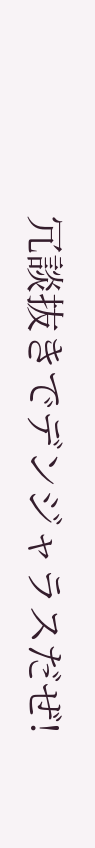冗談抜きでデンジャラスだぜ!